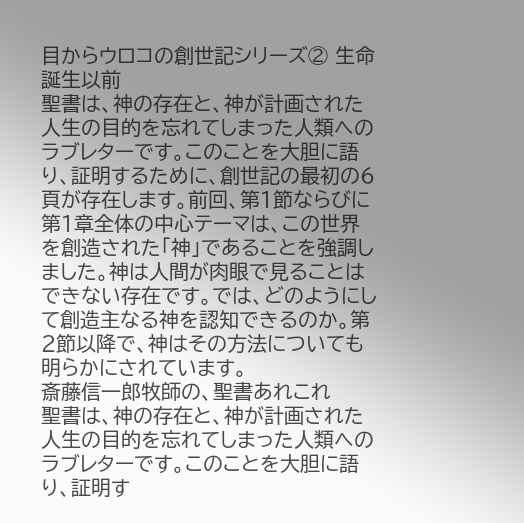目からウロコの創世記シリーズ② 生命誕生以前
聖書は、神の存在と、神が計画された人生の目的を忘れてしまった人類へのラブレターです。このことを大胆に語り、証明するために、創世記の最初の6頁が存在します。前回、第1節ならびに第1章全体の中心テーマは、この世界を創造された「神」であることを強調しました。神は人間が肉眼で見ることはできない存在です。では、どのようにして創造主なる神を認知できるのか。第2節以降で、神はその方法についても明らかにされています。
斎藤信一郎牧師の、聖書あれこれ
聖書は、神の存在と、神が計画された人生の目的を忘れてしまった人類へのラブレターです。このことを大胆に語り、証明す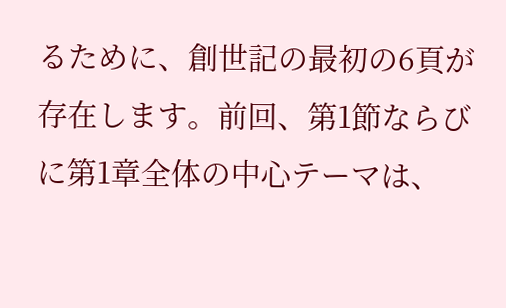るために、創世記の最初の6頁が存在します。前回、第1節ならびに第1章全体の中心テーマは、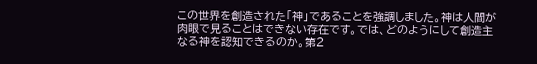この世界を創造された「神」であることを強調しました。神は人間が肉眼で見ることはできない存在です。では、どのようにして創造主なる神を認知できるのか。第2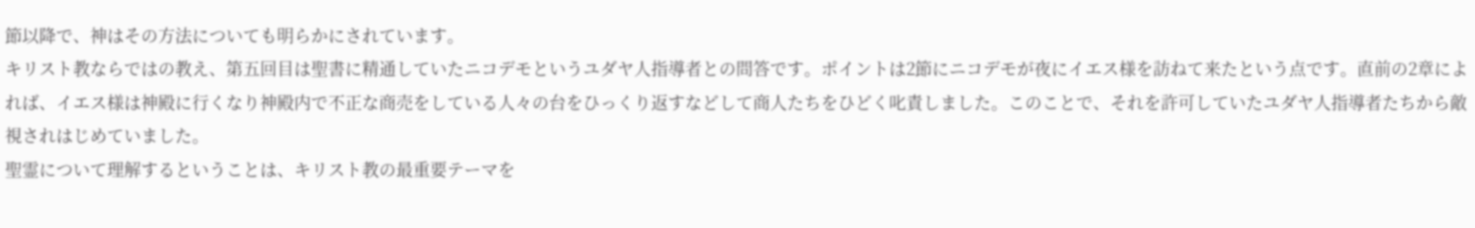節以降で、神はその方法についても明らかにされています。
キリスト教ならではの教え、第五回目は聖書に精通していたニコデモというユダヤ人指導者との問答です。ポイントは2節にニコデモが夜にイエス様を訪ねて来たという点です。直前の2章によれば、イエス様は神殿に行くなり神殿内で不正な商売をしている人々の台をひっくり返すなどして商人たちをひどく叱責しました。このことで、それを許可していたユダヤ人指導者たちから敵視されはじめていました。
聖霊について理解するということは、キリスト教の最重要テーマを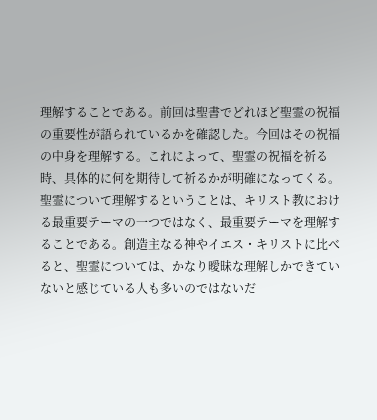理解することである。前回は聖書でどれほど聖霊の祝福の重要性が語られているかを確認した。今回はその祝福の中身を理解する。これによって、聖霊の祝福を祈る時、具体的に何を期待して祈るかが明確になってくる。
聖霊について理解するということは、キリスト教における最重要テーマの一つではなく、最重要テーマを理解することである。創造主なる神やイエス・キリストに比べると、聖霊については、かなり曖昧な理解しかできていないと感じている人も多いのではないだ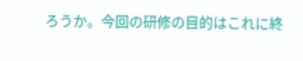ろうか。今回の研修の目的はこれに終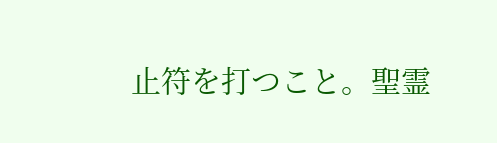止符を打つこと。聖霊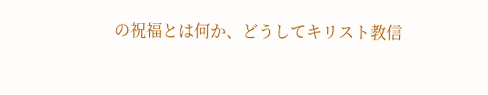の祝福とは何か、どうしてキリスト教信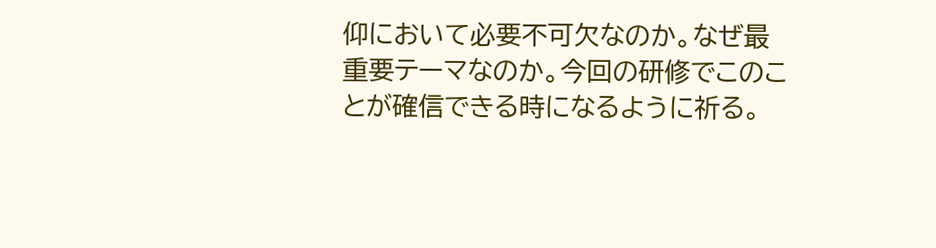仰において必要不可欠なのか。なぜ最重要テーマなのか。今回の研修でこのことが確信できる時になるように祈る。